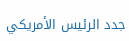جدد الرئيس الأمريكي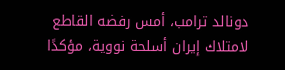دونالد ترامب، أمس رفضه القاطع لامتلاك إيران أسلحة نووية، مؤكدًا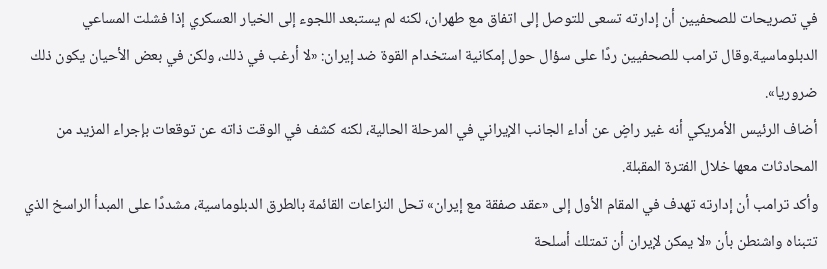في تصريحات للصحفيين أن إدارته تسعى للتوصل إلى اتفاق مع طهران، لكنه لم يستبعد اللجوء إلى الخيار العسكري إذا فشلت المساعي الدبلوماسية.وقال ترامب للصحفيين ردًا على سؤال حول إمكانية استخدام القوة ضد إيران: «لا أرغب في ذلك، ولكن في بعض الأحيان يكون ذلك ضروريا».
أضاف الرئيس الأمريكي أنه غير راضٍ عن أداء الجانب الإيراني في المرحلة الحالية، لكنه كشف في الوقت ذاته عن توقعات بإجراء المزيد من المحادثات معها خلال الفترة المقبلة.
وأكد ترامب أن إدارته تهدف في المقام الأول إلى «عقد صفقة مع إيران» تحل النزاعات القائمة بالطرق الدبلوماسية، مشددًا على المبدأ الراسخ الذي تتبناه واشنطن بأن «لا يمكن لإيران أن تمتلك أسلحة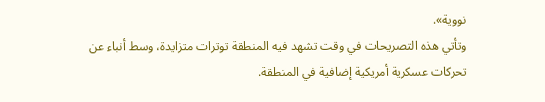نووية».
وتأتي هذه التصريحات في وقت تشهد فيه المنطقة توترات متزايدة، وسط أنباء عن تحركات عسكرية أمريكية إضافية في المنطقة.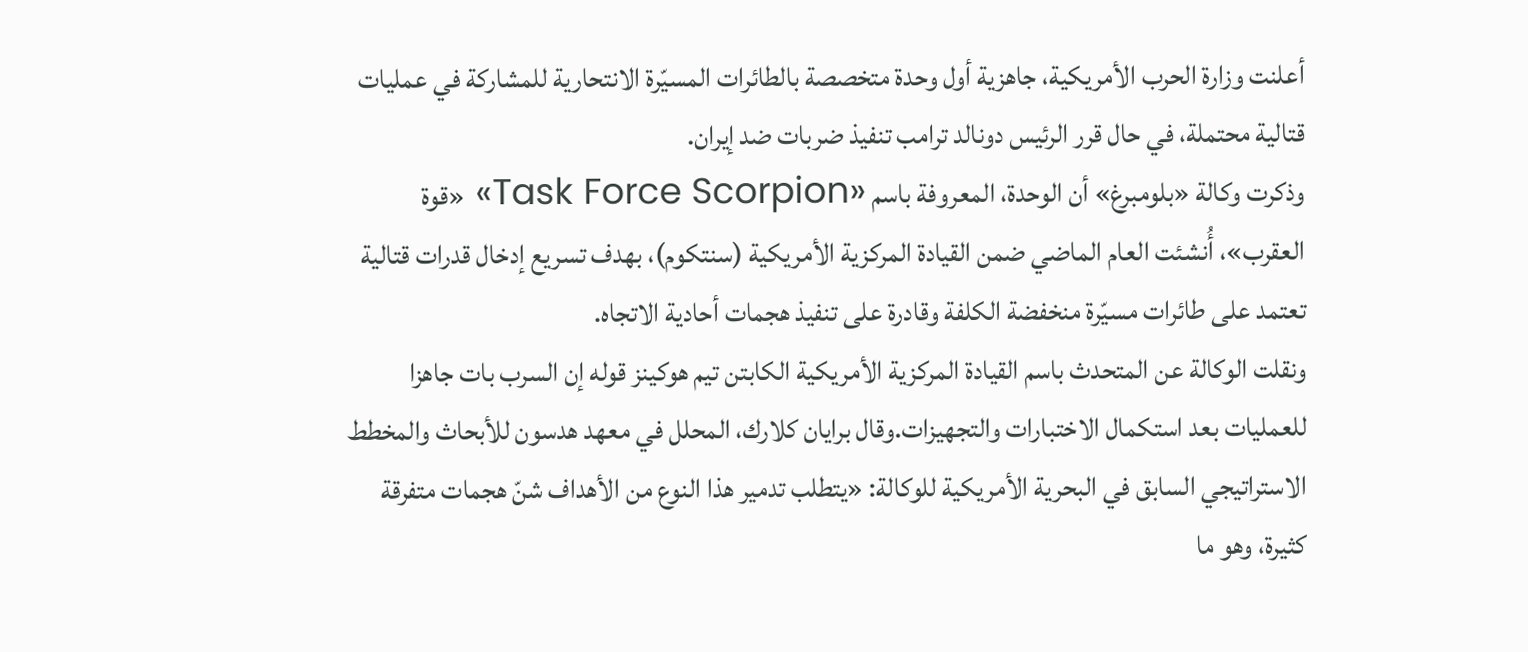أعلنت وزارة الحرب الأمريكية، جاهزية أول وحدة متخصصة بالطائرات المسيّرة الانتحارية للمشاركة في عمليات قتالية محتملة، في حال قرر الرئيس دونالد ترامب تنفيذ ضربات ضد إيران.
وذكرت وكالة «بلومبرغ» أن الوحدة، المعروفة باسم «Task Force Scorpion» «قوة العقرب»، أُنشئت العام الماضي ضمن القيادة المركزية الأمريكية (سنتكوم)، بهدف تسريع إدخال قدرات قتالية تعتمد على طائرات مسيّرة منخفضة الكلفة وقادرة على تنفيذ هجمات أحادية الاتجاه.
ونقلت الوكالة عن المتحدث باسم القيادة المركزية الأمريكية الكابتن تيم هوكينز قوله إن السرب بات جاهزا للعمليات بعد استكمال الاختبارات والتجهيزات.وقال برايان كلارك، المحلل في معهد هدسون للأبحاث والمخطط الاستراتيجي السابق في البحرية الأمريكية للوكالة: «يتطلب تدمير هذا النوع من الأهداف شنّ هجمات متفرقة كثيرة، وهو ما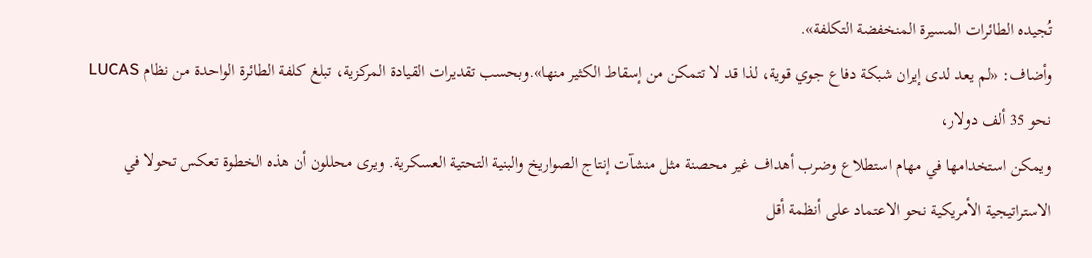تُجيده الطائرات المسيرة المنخفضة التكلفة».
وأضاف: «لم يعد لدى إيران شبكة دفاع جوي قوية، لذا قد لا تتمكن من إسقاط الكثير منها».وبحسب تقديرات القيادة المركزية، تبلغ كلفة الطائرة الواحدة من نظام LUCAS نحو 35 ألف دولار،
ويمكن استخدامها في مهام استطلاع وضرب أهداف غير محصنة مثل منشآت إنتاج الصواريخ والبنية التحتية العسكرية. ويرى محللون أن هذه الخطوة تعكس تحولا في الاستراتيجية الأمريكية نحو الاعتماد على أنظمة أقل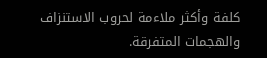كلفة وأكثر ملاءمة لحروب الاستنزاف والهجمات المتفرقة.